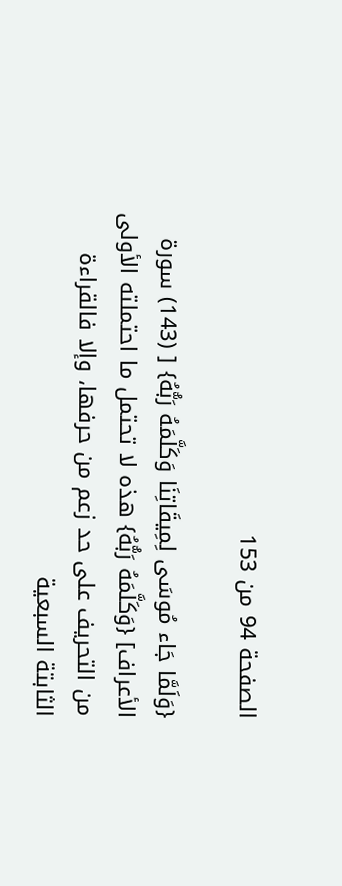الصفحة 94 من 153

{وَلَمَّا جَاء مُوسَى لِمِيقَاتِنَا وَكَلَّمَهُ رَبُّهُ} [ (143) سورة الأعراف] {وَكَلَّمَهُ رَبُّهُ} هذه لا تحتمل ما احتملته الأولى من التحريف على حد زعم من حرفها، وإلا فالقراءة الثابتة السبعية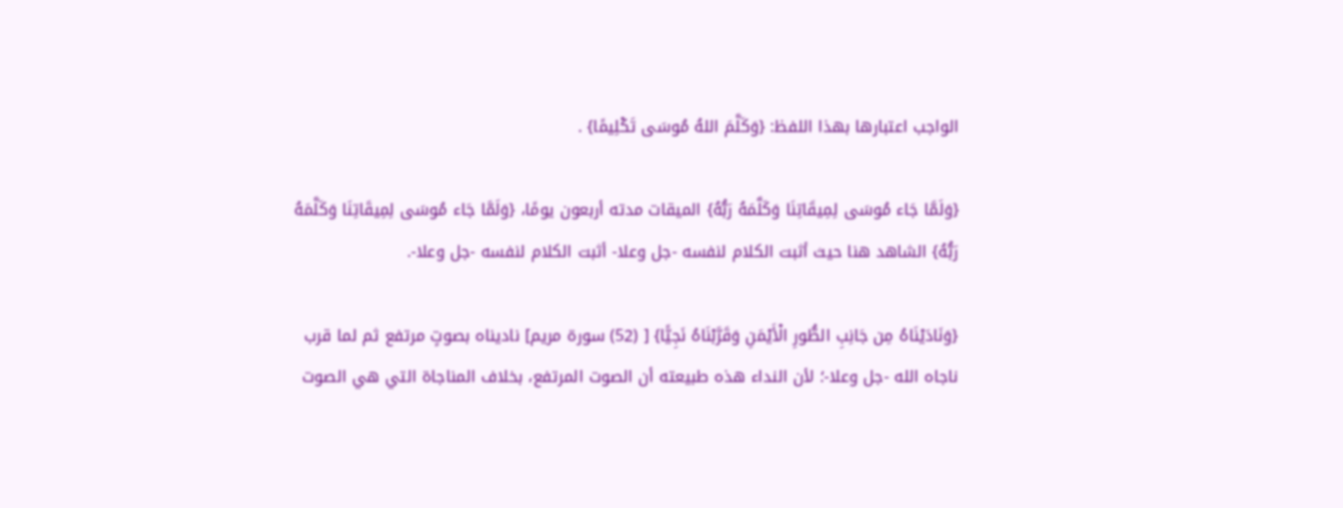الواجب اعتبارها بهذا اللفظ: {وَكَلَّمَ اللهُ مُوسَى تَكْلِيمًا} .

{وَلَمَّا جَاء مُوسَى لِمِيقَاتِنَا وَكَلَّمَهُ رَبُّهُ} الميقات مدته أربعون يومًا، {وَلَمَّا جَاء مُوسَى لِمِيقَاتِنَا وَكَلَّمَهُ رَبُّهُ} الشاهد هنا حيث أثبت الكلام لنفسه -جل وعلا- أثبت الكلام لنفسه -جل وعلا-.

{وَنَادَيْنَاهُ مِن جَانِبِ الطُّورِ الْأَيْمَنِ وَقَرَّبْنَاهُ نَجِيًّا} [ (52) سورة مريم] ناديناه بصوتٍ مرتفع ثم لما قرب ناجاه الله -جل وعلا-؛ لأن النداء هذه طبيعته أن الصوت المرتفع، بخلاف المناجاة التي هي الصوت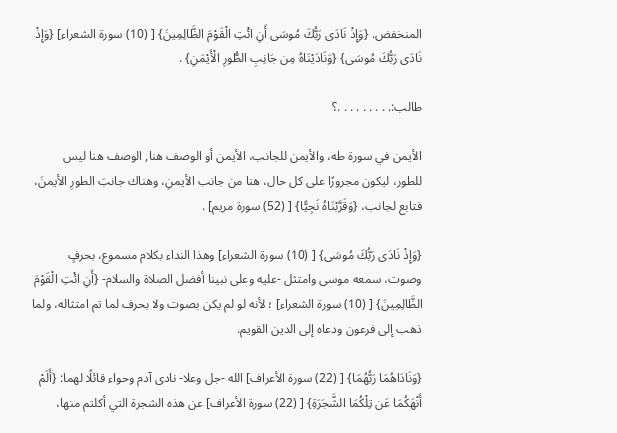المنخفض. {وَإِذْ نَادَى رَبُّكَ مُوسَى أَنِ ائْتِ الْقَوْمَ الظَّالِمِينَ} [ (10) سورة الشعراء] {وَإِذْ نَادَى رَبُّكَ مُوسَى} {وَنَادَيْنَاهُ مِن جَانِبِ الطُّورِ الْأَيْمَنِ} .

طالب:. . . . . . . . .؟

الأيمن في سورة طه، والأيمن للجانب، الأيمن أو الوصف هنا, الوصف هنا ليس للطور، ليكون مجرورًا على كل حال، هنا من جانب الأيمنِ، وهناك جانبَ الطورِ الأيمنَ، فتابع لجانب، {وَقَرَّبْنَاهُ نَجِيًّا} [ (52) سورة مريم] .

{وَإِذْ نَادَى رَبُّكَ مُوسَى} [ (10) سورة الشعراء] وهذا النداء بكلام مسموع، بحرفٍ وصوت، سمعه موسى وامتثل -عليه وعلى نبينا أفضل الصلاة والسلام- {أَنِ ائْتِ الْقَوْمَ الظَّالِمِينَ} [ (10) سورة الشعراء] ؛ لأنه لو لم يكن بصوت ولا بحرف لما تم امتثاله، ولما ذهب إلى فرعون ودعاه إلى الدين القويم.

{وَنَادَاهُمَا رَبُّهُمَا} [ (22) سورة الأعراف] الله -جل وعلا- نادى آدم وحواء قائلًا لهما: {أَلَمْ أَنْهَكُمَا عَن تِلْكُمَا الشَّجَرَةِ} [ (22) سورة الأعراف] عن هذه الشجرة التي أكلتم منها،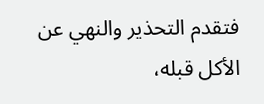فتقدم التحذير والنهي عن الأكل قبله،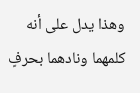وهذا يدل على أنه كلمهما ونادهما بحرفٍ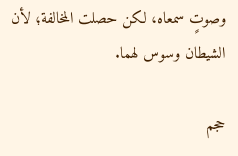وصوتٍ سمعاه، لكن حصلت المخالفة؛ لأن الشيطان وسوس لهما.

حجم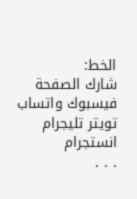الخط:
شارك الصفحة
فيسبوك واتساب تويتر تليجرام انستجرام
. . .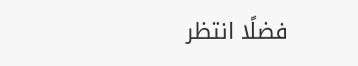فضلًا انتظر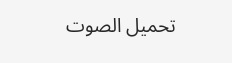تحميل الصوت